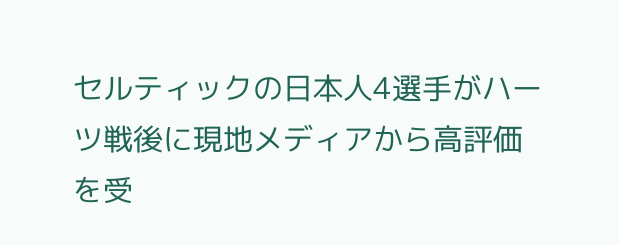セルティックの日本人4選手がハーツ戦後に現地メディアから高評価を受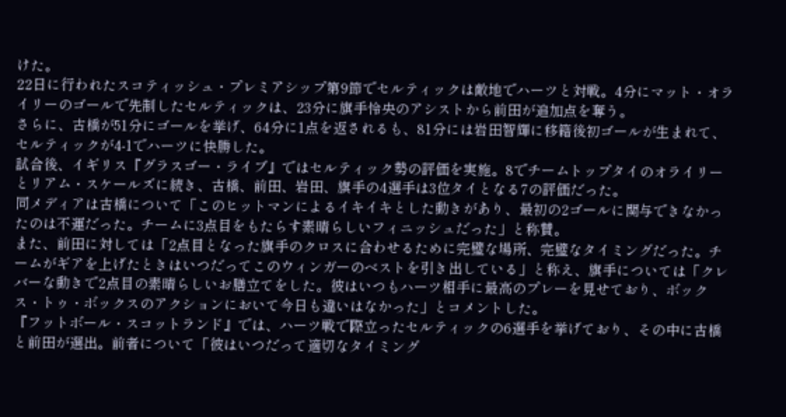けた。
22日に行われたスコティッシュ・プレミアシップ第9節でセルティックは敵地でハーツと対戦。4分にマット・オライリーのゴールで先制したセルティックは、23分に旗手怜央のアシストから前田が追加点を奪う。
さらに、古橋が51分にゴールを挙げ、64分に1点を返されるも、81分には岩田智輝に移籍後初ゴールが生まれて、セルティックが4-1でハーツに快勝した。
試合後、イギリス『グラスゴー・ライブ』ではセルティック勢の評価を実施。8でチームトップタイのオライリーとリアム・スケールズに続き、古橋、前田、岩田、旗手の4選手は3位タイとなる7の評価だった。
同メディアは古橋について「このヒットマンによるイキイキとした動きがあり、最初の2ゴールに関与できなかったのは不運だった。チームに3点目をもたらす素晴らしいフィニッシュだった」と称賛。
また、前田に対しては「2点目となった旗手のクロスに合わせるために完璧な場所、完璧なタイミングだった。チームがギアを上げたときはいつだってこのウィンガーのベストを引き出している」と称え、旗手については「クレバーな動きで2点目の素晴らしいお膳立てをした。彼はいつもハーツ相手に最高のプレーを見せており、ボックス・トゥ・ボックスのアクションにおいて今日も違いはなかった」とコメントした。
『フットボール・スコットランド』では、ハーツ戦で際立ったセルティックの6選手を挙げており、その中に古橋と前田が選出。前者について「彼はいつだって適切なタイミング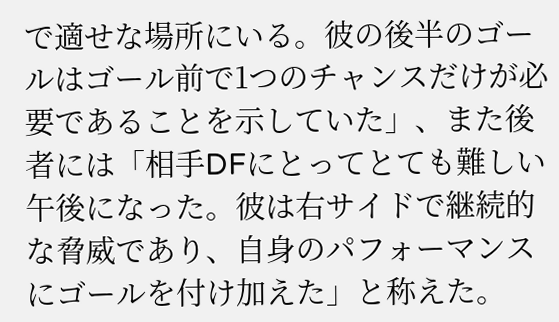で適せな場所にいる。彼の後半のゴールはゴール前で1つのチャンスだけが必要であることを示していた」、また後者には「相手DFにとってとても難しい午後になった。彼は右サイドで継続的な脅威であり、自身のパフォーマンスにゴールを付け加えた」と称えた。